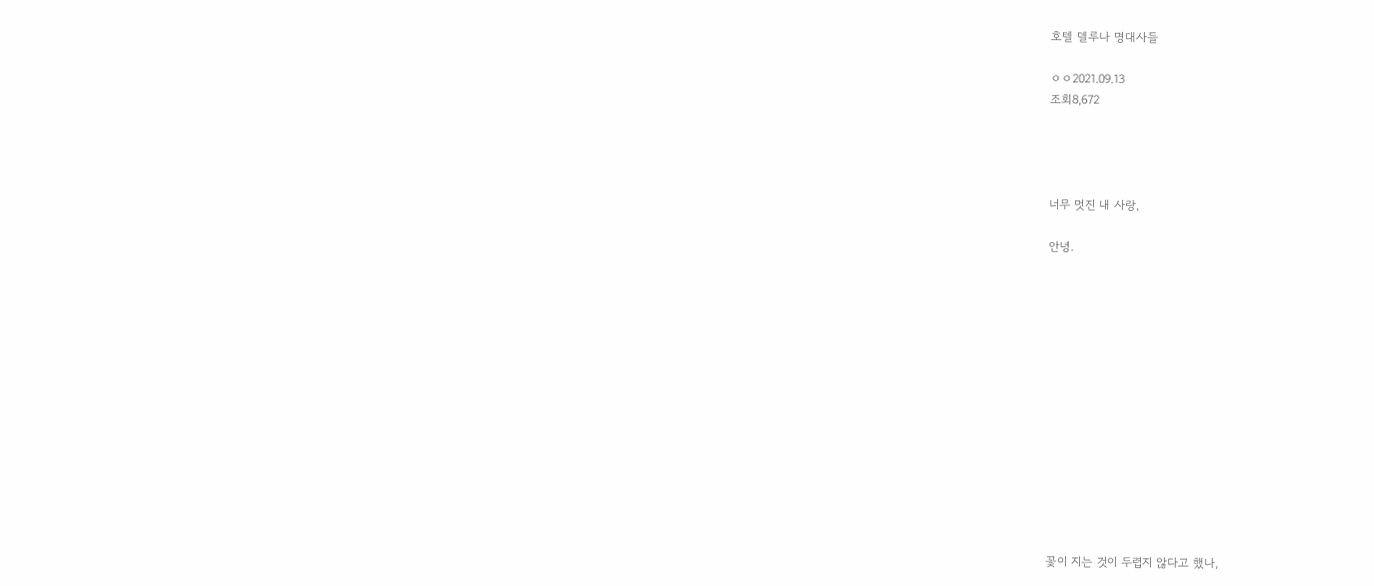호텔 델루나 명대사들

ㅇㅇ2021.09.13
조회8,672




너무 멋진 내 사랑,

안녕.














꽃이 지는 것이 두렵지 않다고 했나,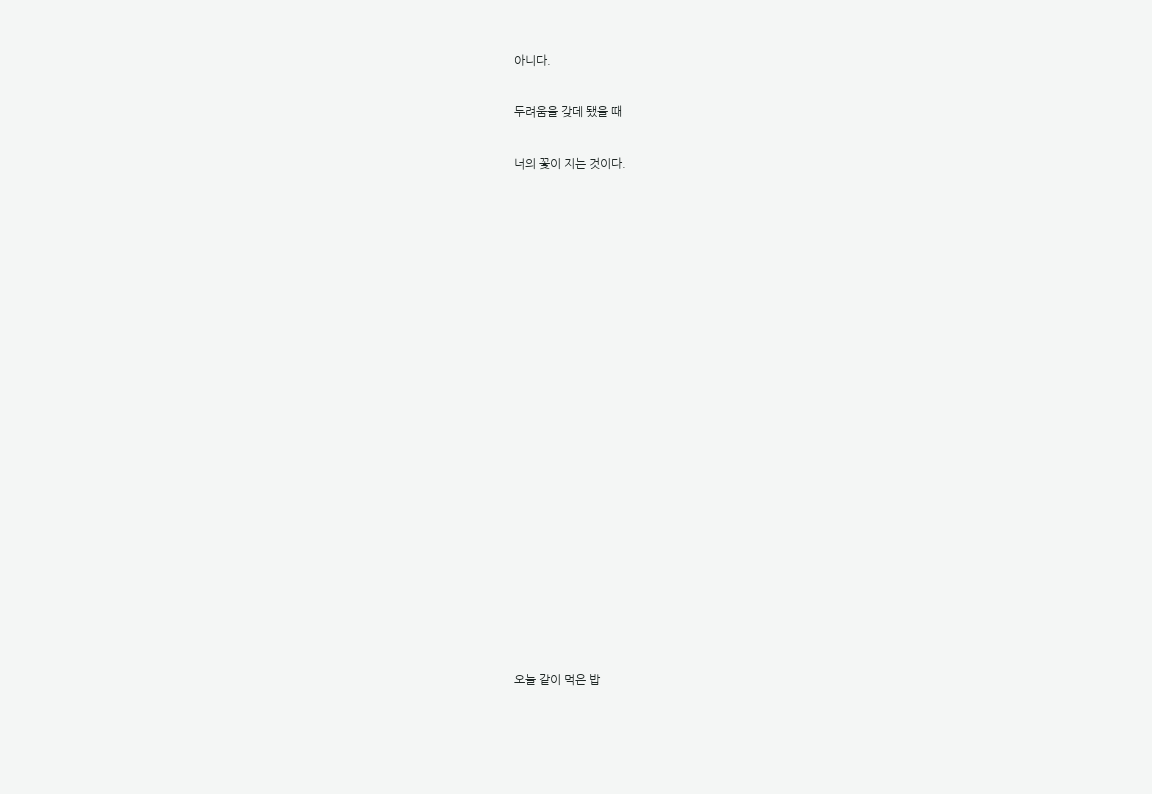아니다.

두려움을 갖데 됐을 때

너의 꽃이 지는 것이다.



















오늘 같이 먹은 밥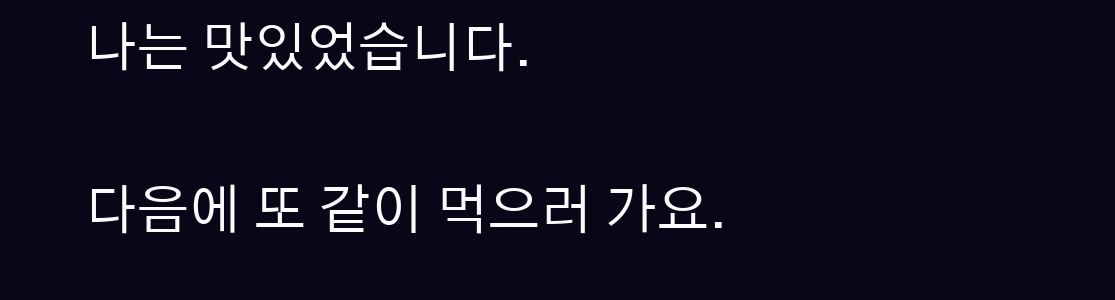나는 맛있었습니다.

다음에 또 같이 먹으러 가요.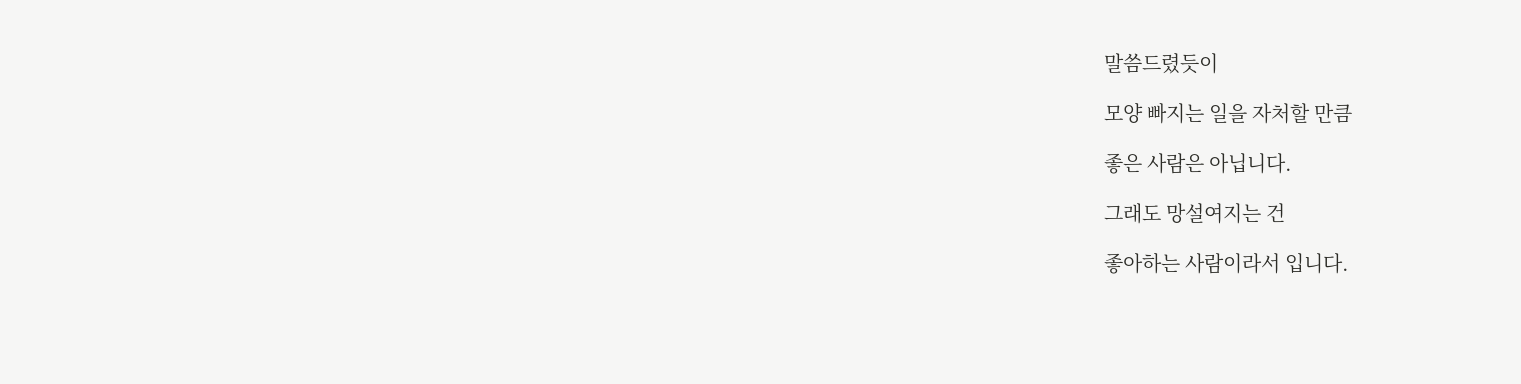말씀드렸듯이

모양 빠지는 일을 자처할 만큼

좋은 사람은 아닙니다.

그래도 망설여지는 건

좋아하는 사람이라서 입니다.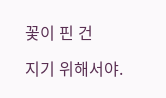꽃이 핀 건

지기 위해서야.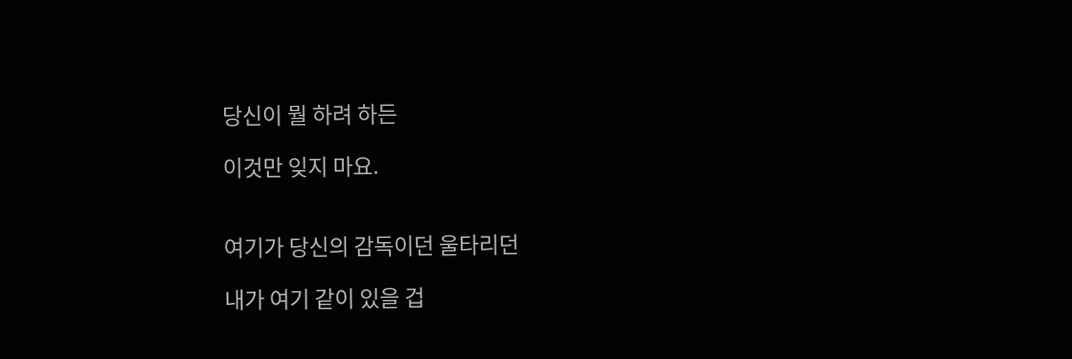당신이 뭘 하려 하든

이것만 잊지 마요.


여기가 당신의 감독이던 울타리던

내가 여기 같이 있을 겁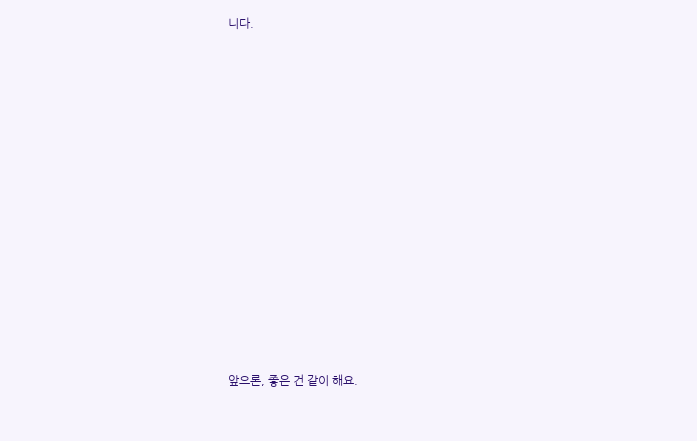니다.
















앞으론, 좋은 건 같이 해요.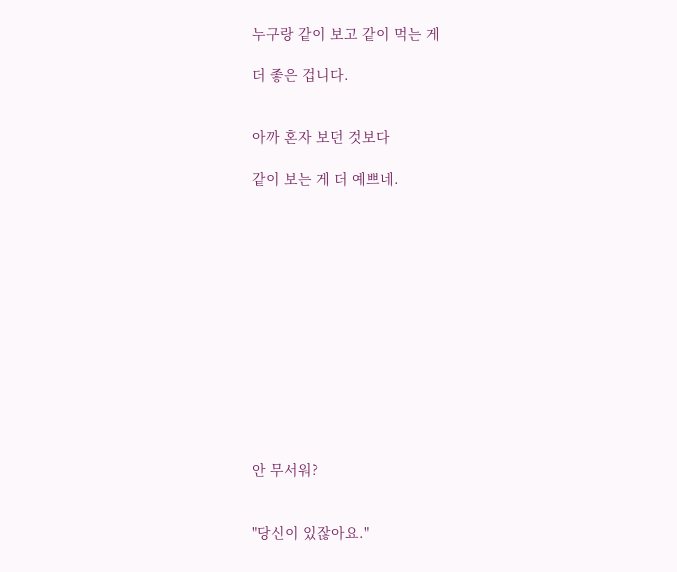누구랑 같이 보고 같이 먹는 게

더 좋은 겁니다.


아까 혼자 보던 것보다

같이 보는 게 더 예쁘네.













안 무서워?


"당신이 있잖아요."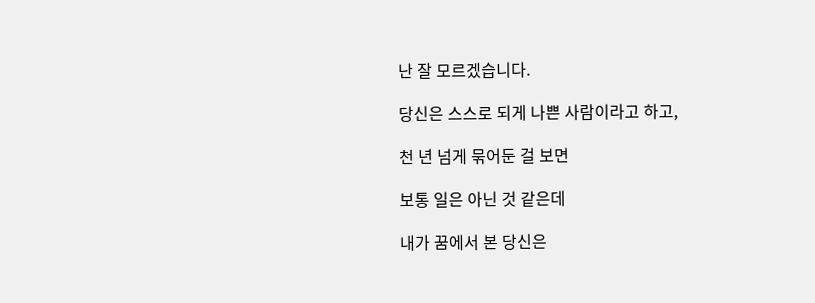난 잘 모르겠습니다.

당신은 스스로 되게 나쁜 사람이라고 하고,

천 년 넘게 묶어둔 걸 보면

보통 일은 아닌 것 같은데

내가 꿈에서 본 당신은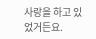사랑을 하고 있었거든요.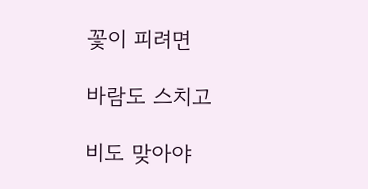꽃이 피려면

바람도 스치고

비도 맞아야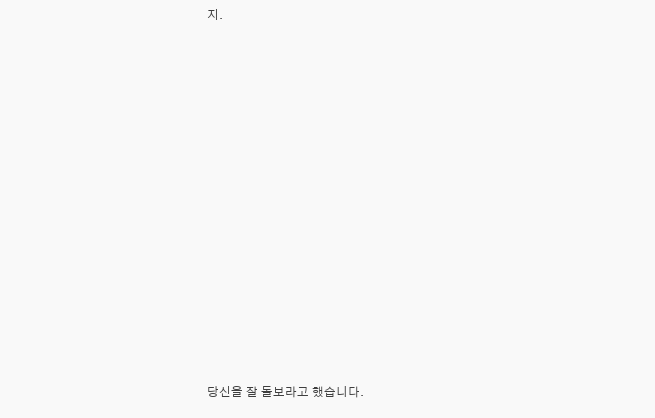지.















당신을 잘 돌보라고 했습니다.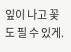잎이 나고 꽃도 필 수 있게.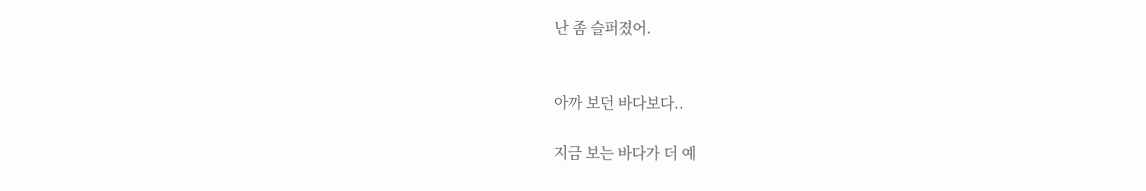난 좀 슬퍼졌어.


아까 보던 바다보다..

지금 보는 바다가 더 예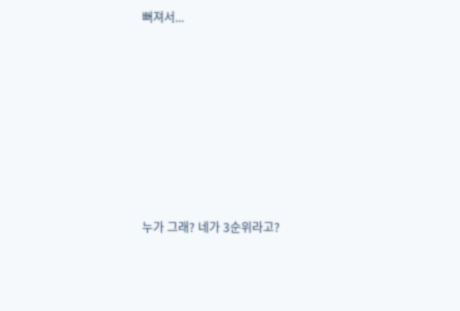뻐져서...














누가 그래? 네가 3순위라고?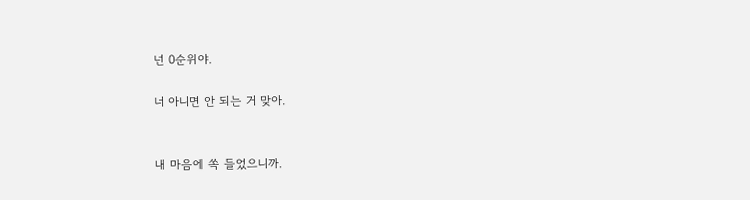넌 0순위야.

너 아니면 안 되는 거 맞아.


내 마음에 쏙 들었으니까.